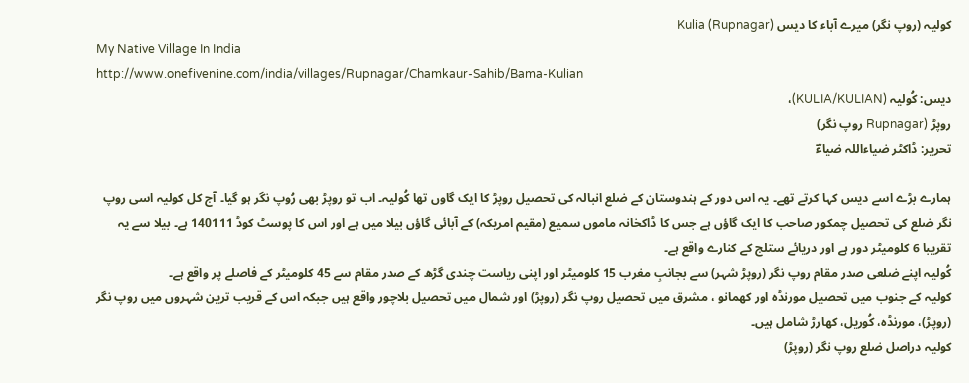کولیہ (روپ نگر) میرے آباء کا دیس (Kulia (Rupnagar
My Native Village In India
http://www.onefivenine.com/india/villages/Rupnagar/Chamkaur-Sahib/Bama-Kulian
دیس: کُولیہ (KULIA/KULIAN)،
روپڑ (Rupnagar روپ نگر)
تحریر: ڈاکٹر ضیاءاللہ ضیاءؔ

ہمارے بڑے اسے دیس کہا کرتے تھے۔ یہ اس دور کے ہندوستان کے ضلع انبالہ کی تحصیل روپڑ کا ایک گاوں تھا کُولیہ۔ اب تو روپڑ بھی رُوپ نگر ہو گیا۔ آج کل کولیہ اسی روپ نگر ضلع کی تحصیل چمکور صاحب کا ایک گاؤں ہے جس کا ڈاکخانہ ماموں سمیع (مقیم امریکہ) کے آبائی گاؤں بیلا میں ہے اور اس کا پوسٹ کوڈ 140111 ہے۔ بیلا سے یہ تقریبا 6 کلومیٹر دور ہے اور دریائے ستلج کے کنارے واقع ہے۔
کُولیہ اپنے ضلعی صدر مقام روپ نگر (روپڑ شہر) سے بجانبِ مغرب 15 کلومیٹر اور اپنی ریاست چندی گڑھ کے صدر مقام سے 45 کلومیٹر کے فاصلے پر واقع ہے۔
کولیہ کے جنوب میں تحصیل مورنڈہ اور کھمانو ، مشرق میں تحصیل روپ نگر (روپڑ) اور شمال میں تحصیل بلاچور واقع ہیں جبکہ اس کے قریب ترین شہروں میں روپ نگر (روپڑ)، مورنڈہ، کُوریل، کھارڑ شامل ہیں۔
کولیہ دراصل ضلع روپ نگر (روپڑ)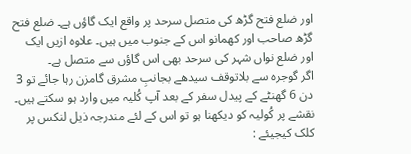اور ضلع فتح گڑھ کی متصل سرحد پر واقع ایک گاؤں ہے۔ ضلع فتح گڑھ صاحب اور کھمانو اس کے جنوب میں ہیں۔ علاوہ ازیں ایک اور ضلع نواں شہر کی سرحد بھی اس گاؤں سے متصل ہے۔
اگر گوجرہ سے بلاتوقف سیدھے بجانبِ مشرق گامزن رہا جائے تو 3 دن 6 گھنٹے کے پیدل سفر کے بعد آپ کُلیہ میں وارد ہو سکتے ہیں۔
نقشے پر کُولیہ کو دیکھنا ہو تو اس کے لئے مندرجہ ذیل لنکس پر کلک کیجیئے :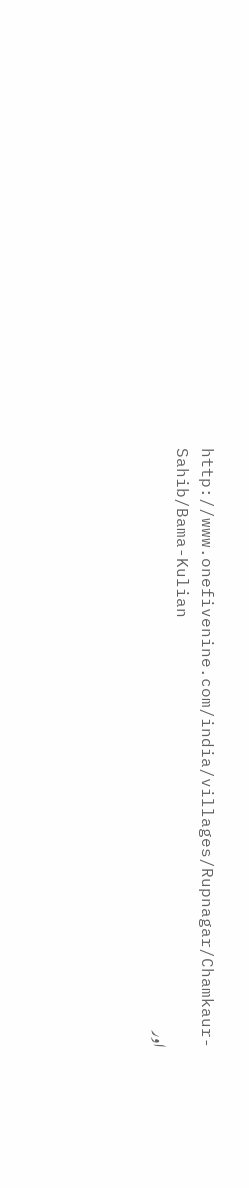http://www.onefivenine.com/india/villages/Rupnagar/Chamkaur-Sahib/Bama-Kulian
اور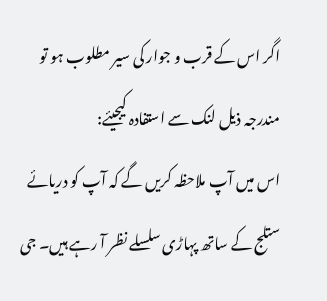اگر اس کے قرب و جوار کی سیر مطلوب ہو تو مندرجہ ذیل لنک سے استفادہ کیجیئے:
اس میں آپ ملاحظہ کریں گے کہ آپ کو دریائے ستلج کے ساتھ پہاڑی سلسلے نظر آ رہے ہیں۔ جی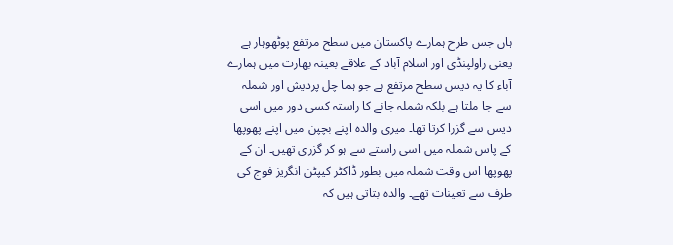ہاں جس طرح ہمارے پاکستان میں سطح مرتفع پوٹھوہار ہے یعنی راولپنڈی اور اسلام آباد کے علاقے بعینہ بھارت میں ہمارے آباء کا یہ دیس سطح مرتفع ہے جو ہما چل پردیش اور شملہ سے جا ملتا ہے بلکہ شملہ جانے کا راستہ کسی دور میں اسی دیس سے گزرا کرتا تھا۔ میری والدہ اپنے بچپن میں اپنے پھوپھا کے پاس شملہ میں اسی راستے سے ہو کر گزری تھیں۔ ان کے پھوپھا اس وقت شملہ میں بطور ڈاکٹر کیپٹن انگریز فوج کی طرف سے تعینات تھے۔ والدہ بتاتی ہیں کہ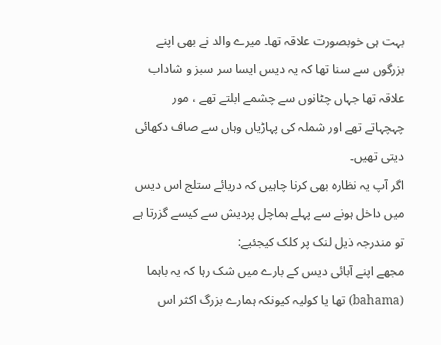بہت ہی خوبصورت علاقہ تھا۔ میرے والد نے بھی اپنے بزرگوں سے سنا تھا کہ یہ دیس ایسا سر سبز و شاداب علاقہ تھا جہاں چٹانوں سے چشمے ابلتے تھے ، مور چہچہاتے تھے اور شملہ کی پہاڑیاں وہاں سے صاف دکھائی دیتی تھیں۔
اگر آپ یہ نظارہ بھی کرنا چاہیں کہ دریائے ستلج اس دیس میں داخل ہونے سے پہلے ہماچل پردیش سے کیسے گزرتا ہے تو مندرجہ ذیل لنک پر کلک کیجئیے:
مجھے اپنے آبائی دیس کے بارے میں شک رہا کہ یہ باہما (bahama) تھا یا کولیہ کیونکہ ہمارے بزرگ اکثر اس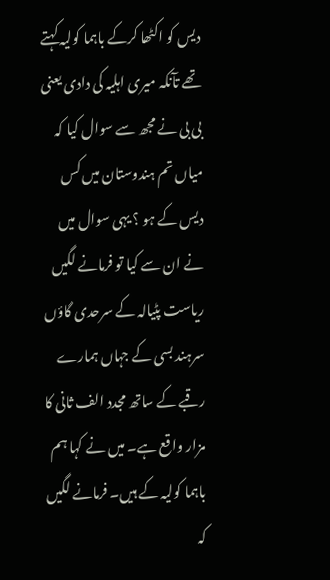دیس کو اکٹھا کرکے باہما کولیہ کہتے تھے تآنکہ میری اہلیہ کی دادی یعنی بی بی نے مجھ سے سوال کیا کہ میاں تم ہندوستان میں کس دیس کے ہو ؟ یہی سوال میں نے ان سے کیا تو فرمانے لگیں ریاست پٹیالہ کے سرحدی گاؤں سرہند بسی کے جہاں ہمارے رقبے کے ساتھ مجدد الف ثانی کا مزار واقع ہے۔ میں نے کہا ہم باہما کولیہ کے ہیں۔ فرمانے لگیں کہ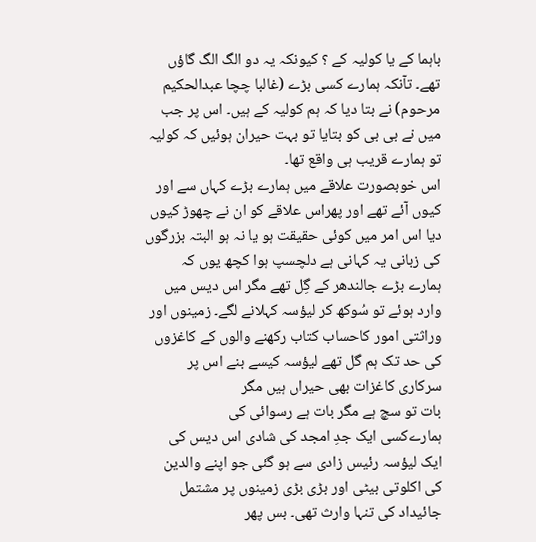باہما کے یا کولیہ کے ؟ کیونکہ یہ دو الگ الگ گاؤں تھے۔ تآنکہ ہمارے کسی بڑے (غالبا چچا عبدالحکیم مرحوم) نے بتا دیا کہ ہم کولیہ کے ہیں۔ اس پر جب میں نے بی بی کو بتایا تو بہت حیران ہوئیں کہ کولیہ تو ہمارے قریب ہی واقع تھا۔
اس خوبصورت علاقے میں ہمارے بڑے کہاں سے اور کیوں آئے تھے اور پھراس علاقے کو ان نے چھوڑ کیوں دیا اس امر میں کوئی حقیقت ہو یا نہ ہو البتہ بزرگوں کی زبانی یہ کہانی ہے دلچسپ ہوا کچھ یوں کہ
ہمارے بڑے جالندھر کے گِل تھے مگر اس دیس میں وارد ہوئے تو سُوکھ کر لیؤسہ کہلانے لگے۔ زمینوں اور وراثتی امور کاحساب کتاب رکھنے والوں کے کاغزوں کی حد تک ہم گل تھے لیؤسہ کیسے بنے اس پر سرکاری کاغزات بھی حیراں ہیں مگر
بات تو سچ ہے مگر بات ہے رسوائی کی
ہمارےکسی ایک جدِ امجد کی شادی اس دیس کی ایک لیؤسہ رئیس زادی سے ہو گئی جو اپنے والدین کی اکلوتی بیٹی اور بڑی بڑی زمینوں پر مشتمل جائیداد کی تنہا وارث تھی۔ بس پھر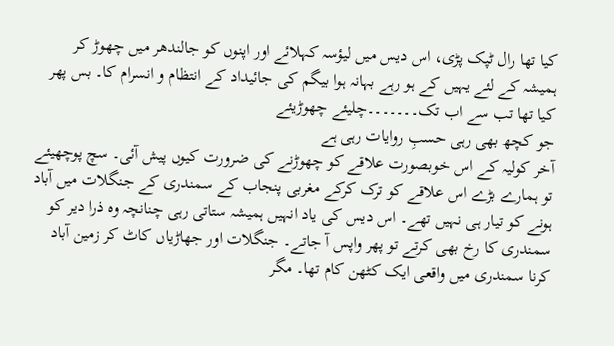کیا تھا رال ٹپک پڑی، اس دیس میں لیؤسہ کہلائے اور اپنوں کو جالندھر میں چھوڑ کر ہمیشہ کے لئے یہیں کے ہو رہے بہانہ ہوا بیگم کی جائیداد کے انتظام و انسرام کا۔ بس پھر کیا تھا تب سے اب تک۔۔۔۔۔۔۔چلیئے چھوڑیئے
جو کچھ بھی رہی حسبِ روایات رہی ہے
آخر کولیہ کے اس خوبصورت علاقے کو چھوڑنے کی ضرورت کیوں پیش آئی۔ سچ پوچھیئے تو ہمارے بڑے اس علاقے کو ترک کرکے مغربی پنجاب کے سمندری کے جنگلات میں آباد ہونے کو تیار ہی نہیں تھے۔ اس دیس کی یاد انہیں ہمیشہ ستاتی رہی چنانچہ وہ ذرا دیر کو سمندری کا رخ بھی کرتے تو پھر واپس آ جاتے۔ جنگلات اور جھاڑیاں کاٹ کر زمین آباد کرنا سمندری میں واقعی ایک کٹھن کام تھا۔ مگر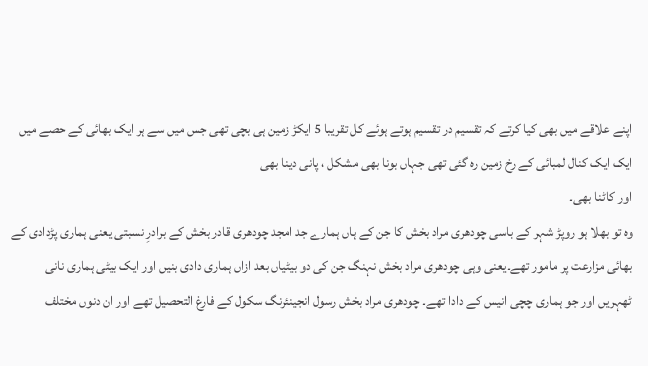اپنے علاقے میں بھی کیا کرتے کہ تقسیم در تقسیم ہوتے ہوئے کل تقریبا 5 ایکڑ زمین ہی بچی تھی جس میں سے ہر ایک بھائی کے حصے میں ایک ایک کنال لمبائی کے رخ زمین رہ گئی تھی جہاں بونا بھی مشکل ، پانی دینا بھی
اور کاٹنا بھی۔
وہ تو بھلا ہو روپڑ شہر کے باسی چودھری مراد بخش کا جن کے ہاں ہمارے جد امجد چودھری قادر بخش کے برادرِ نسبتی یعنی ہماری پڑدادی کے بھائی مزارعت پر مامور تھے۔یعنی وہی چودھری مراد بخش نہنگ جن کی دو بیٹیاں بعد ازاں ہماری دادی بنیں اور ایک بیٹی ہماری نانی ٹھہریں اور جو ہماری چچی انیس کے دادا تھے۔ چودھری مراد بخش رسول انجینئرنگ سکول کے فارغ التحصیل تھے اور ان دنوں مختلف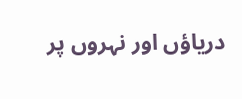دریاؤں اور نہروں پر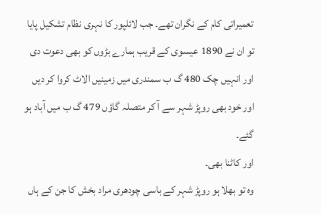تعمیراتی کام کے نگران تھے۔ جب لائلپور کا نہری نظام تشکیل پایا تو ان نے 1890 عیسوی کے قریب ہمارے بڑوں کو بھی دعوت دی اور انہیں چک 480 گ ب سمندری میں زمینیں الاٹ کروا کر دیں اور خود بھی روپڑ شہر سے آ کر متصلہ گاؤں 479 گ ب میں آباد ہو گئے۔
اور کاٹنا بھی۔
وہ تو بھلا ہو روپڑ شہر کے باسی چودھری مراد بخش کا جن کے ہاں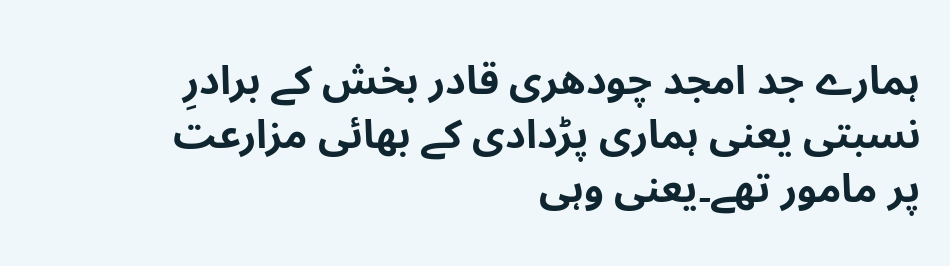ہمارے جد امجد چودھری قادر بخش کے برادرِ نسبتی یعنی ہماری پڑدادی کے بھائی مزارعت پر مامور تھے۔یعنی وہی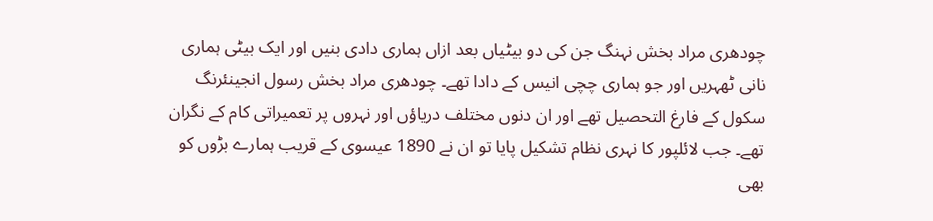چودھری مراد بخش نہنگ جن کی دو بیٹیاں بعد ازاں ہماری دادی بنیں اور ایک بیٹی ہماری نانی ٹھہریں اور جو ہماری چچی انیس کے دادا تھے۔ چودھری مراد بخش رسول انجینئرنگ سکول کے فارغ التحصیل تھے اور ان دنوں مختلف دریاؤں اور نہروں پر تعمیراتی کام کے نگران تھے۔ جب لائلپور کا نہری نظام تشکیل پایا تو ان نے 1890 عیسوی کے قریب ہمارے بڑوں کو بھی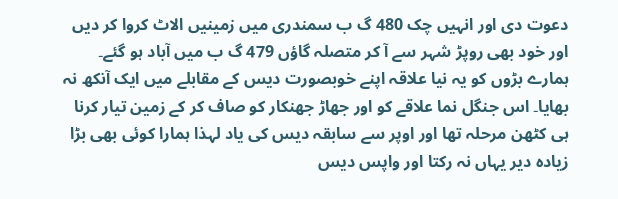دعوت دی اور انہیں چک 480 گ ب سمندری میں زمینیں الاٹ کروا کر دیں اور خود بھی روپڑ شہر سے آ کر متصلہ گاؤں 479 گ ب میں آباد ہو گئے۔
ہمارے بڑوں کو یہ نیا علاقہ اپنے خوبصورت دیس کے مقابلے میں ایک آنکھ نہ بھایا۔ اس جنگل نما علاقے کو اور جھاڑ جھنکار کو صاف کر کے زمین تیار کرنا ہی کٹھن مرحلہ تھا اور اوپر سے سابقہ دیس کی یاد لہذا ہمارا کوئی بھی بڑا زیادہ دیر یہاں نہ رکتا اور واپس دیس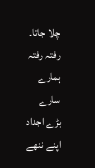چلا جاتا۔ رفتہ رفتہ ہمارے سارے بڑے اجداد اپنے ننھے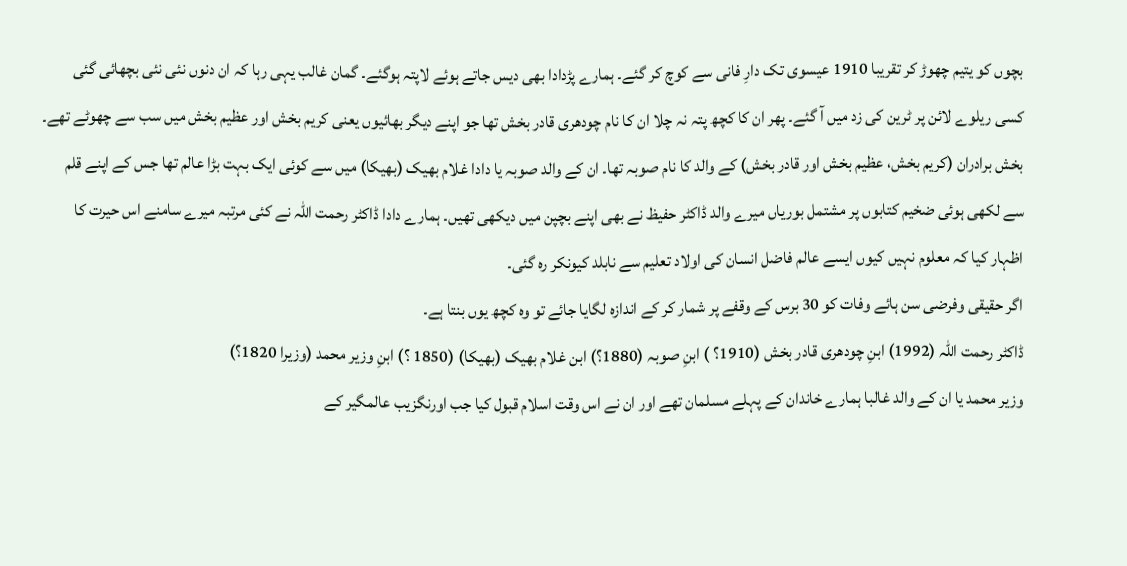بچوں کو یتیم چھوڑ کر تقریبا 1910 عیسوی تک دارِ فانی سے کوچ کر گئے۔ ہمارے پڑدادا بھی دیس جاتے ہوئے لاپتہ ہوگئے۔ گمان غالب یہی رہا کہ ان دنوں نئی نئی بچھائی گئی کسی ریلوے لائن پر ٹرین کی زد میں آ گئے۔ پھر ان کا کچھ پتہ نہ چلا ان کا نام چودھری قادر بخش تھا جو اپنے دیگر بھائیوں یعنی کریم بخش اور عظیم بخش میں سب سے چھوٹے تھے۔
بخش برادران (کریم بخش، عظیم بخش اور قادر بخش) کے والد کا نام صوبہ تھا۔ ان کے والد صوبہ یا دادا غلام بھیک (بھیکا) میں سے کوئی ایک بہت بڑا عالم تھا جس کے اپنے قلم سے لکھی ہوئی ضخیم کتابوں پر مشتمل بوریاں میرے والد ڈاکٹر حفیظ نے بھی اپنے بچپن میں دیکھی تھیں۔ ہمارے دادا ڈاکٹر رحمت اللہ نے کئی مرتبہ میرے سامنے اس حیرت کا اظہار کیا کہ معلوم نہیں کیوں ایسے عالم فاضل انسان کی اولاد تعلیم سے نابلد کیونکر رہ گئی۔
اگر حقیقی وفرضی سن ہائے وفات کو 30 برس کے وقفے پر شمار کر کے اندازہ لگایا جائے تو وہ کچھ یوں بنتا ہے۔
ڈاکٹر رحمت اللہ (1992) ابنِ چودھری قادر بخش (1910؟ ) ابنِ صوبہ (1880؟) ابن غلام بھیک (بھیکا) (1850 ؟) ابنِ وزیر محمد (وزیرا 1820؟)
وزیر محمد یا ان کے والد غالبا ہمارے خاندان کے پہلے مسلمان تھے اور ان نے اس وقت اسلام قبول کیا جب اورنگزیب عالمگیر کے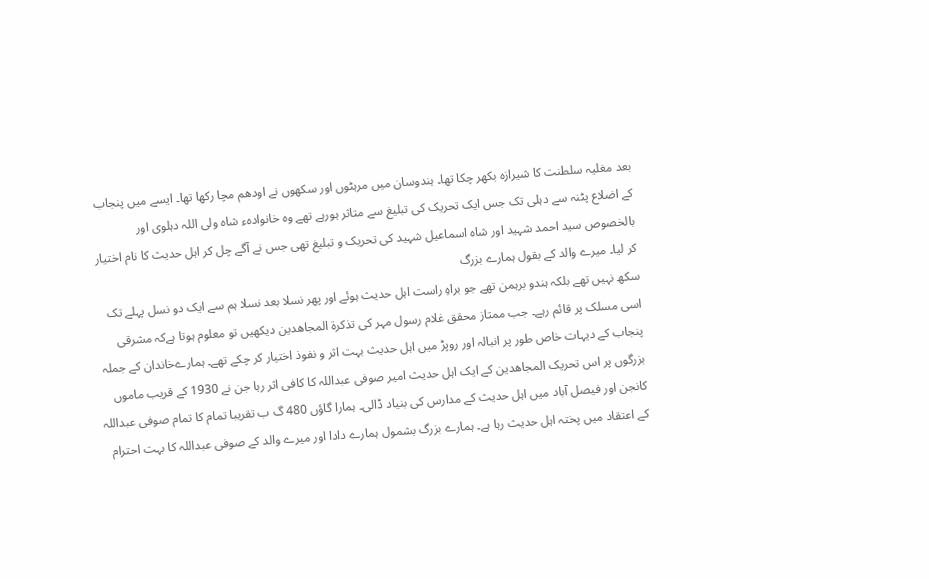بعد مغلیہ سلطنت کا شیرازہ بکھر چکا تھا۔ ہندوسان میں مرہٹوں اور سکھوں نے اودھم مچا رکھا تھا۔ ایسے میں پنجاب کے اضلاع پٹنہ سے دہلی تک جس ایک تحریک کی تبلیغ سے متاثر ہورہے تھے وہ خانوادہء شاہ ولی اللہ دہلوی اور بالخصوص سید احمد شہید اور شاہ اسماعیل شہید کی تحریک و تبلیغ تھی جس نے آگے چل کر اہل حدیث کا نام اختیار کر لیا۔ میرے والد کے بقول ہمارے بزرگ
سکھ نہیں تھے بلکہ ہندو برہمن تھے جو براہِ راست اہل حدیث ہوئے اور پھر نسلا بعد نسلا ہم سے ایک دو نسل پہلے تک اسی مسلک پر قائم رہے۔ جب ممتاز محقق غلام رسول مہر کی تذکرة المجاھدین دیکھیں تو معلوم ہوتا ہےکہ مشرقی پنجاب کے دیہات خاص طور پر انبالہ اور روپڑ میں اہل حدیث بہت اثر و نفوذ اختیار کر چکے تھے۔ ہمارےخاندان کے جملہ بزرگوں پر اس تحریک المجاھدین کے ایک اہل حدیث امیر صوفی عبداللہ کا کافی اثر رہا جن نے 1930 کے قریب ماموں کانجن اور فیصل آباد میں اہل حدیث کے مدارس کی بنیاد ڈالی۔ ہمارا گاؤں 480 گ ب تقریبا تمام کا تمام صوفی عبداللہ کے اعتقاد میں پختہ اہل حدیث رہا ہے۔ ہمارے بزرگ بشمول ہمارے دادا اور میرے والد کے صوفی عبداللہ کا بہت احترام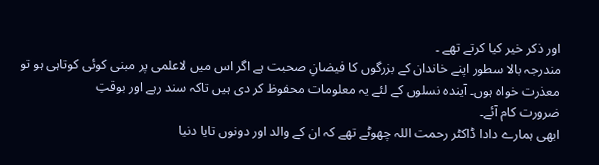اور ذکر خیر کیا کرتے تھے ۔
مندرجہ بالا سطور اپنے خاندان کے بزرگوں کا فیضانِ صحبت ہے اگر اس میں لاعلمی پر مبنی کوئی کوتاہی ہو تو معذرت خواہ ہوں۔ آیندہ نسلوں کے لئے یہ معلومات محفوظ کر دی ہیں تاکہ سند رہے اور بوقتِ
ضرورت کام آئے۔
ابھی ہمارے دادا ڈاکٹر رحمت اللہ چھوٹے تھے کہ ان کے والد اور دونوں تایا دنیا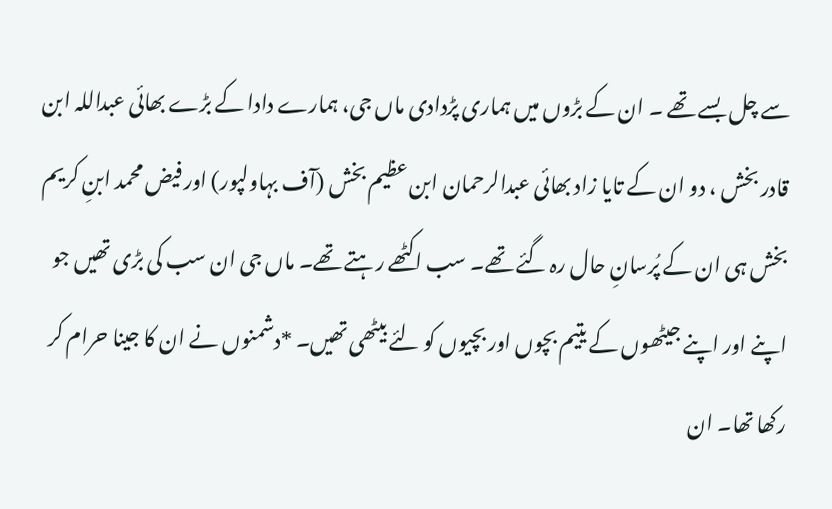سے چل بسے تھے ۔ ان کے بڑوں میں ہماری پڑدادی ماں جی، ہمارے دادا کے بڑے بھائی عبداللہ ابن قادر بخش ، دو ان کے تایا زاد بھائی عبدالرحمان ابن عظیم بخش (آف بہاولپور) اور فیض محمد ابنِ کریم بخش ہی ان کے پُرسانِ حال رہ گئے تھے۔ سب اکٹھے رہتے تھے۔ ماں جی ان سب کی بڑی تھیں جو اپنے اور اپنے جیٹھوں کے یتیم بچوں اور بچیوں کو لئے بیٹھی تھیں۔ *دشمنوں نے ان کا جینا حرام کر رکھا تھا۔ ان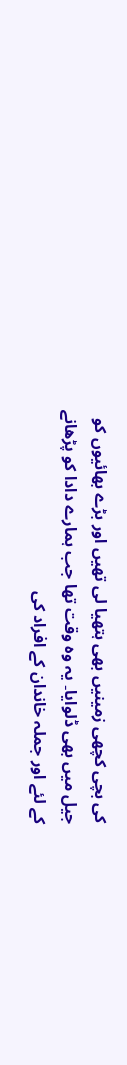کی بچی کچھی زمینیں بھی ہتھیا لی تھیں اور بڑے بھائیوں کو جیل میں بھی ڈلوایا۔ یہ وہ وقت تھا جب ہمارے دادا کو پڑھانے کے لئے اور جملہ خاندان کے افراد کی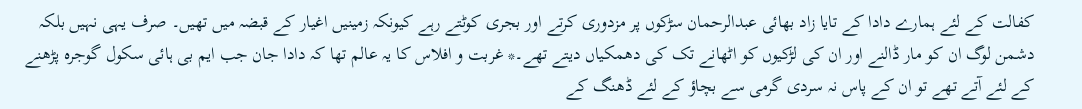کفالت کے لئے ہمارے دادا کے تایا زاد بھائی عبدالرحمان سڑکوں پر مزدوری کرتے اور بجری کوٹتے رہے کیونکہ زمینیں اغیار کے قبضہ میں تھیں۔ صرف یہی نہیں بلکہ دشمن لوگ ان کو مار ڈالنے اور ان کی لڑکیوں کو اٹھانے تک کی دھمکیاں دیتے تھے۔* غربت و افلاس کا یہ عالم تھا کہ دادا جان جب ایم بی ہائی سکول گوجرہ پڑھنے کے لئے آتے تھے تو ان کے پاس نہ سردی گرمی سے بچاؤ کے لئے ڈھنگ کے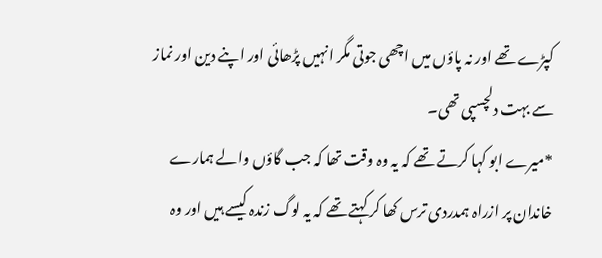کپڑے تھے اور نہ پاؤں میں اچھی جوتی مگر انہیں پڑھائی اور اپنے دین اور نماز سے بہت دلچسپی تھی۔
*میرے ابو کہا کرتے تھے کہ یہ وہ وقت تھا کہ جب گاؤں والے ہمارے خاندان پر ازراہ ہمدردی ترس کھا کر کہتے تھے کہ یہ لوگ زندہ کیسے ہیں اور وہ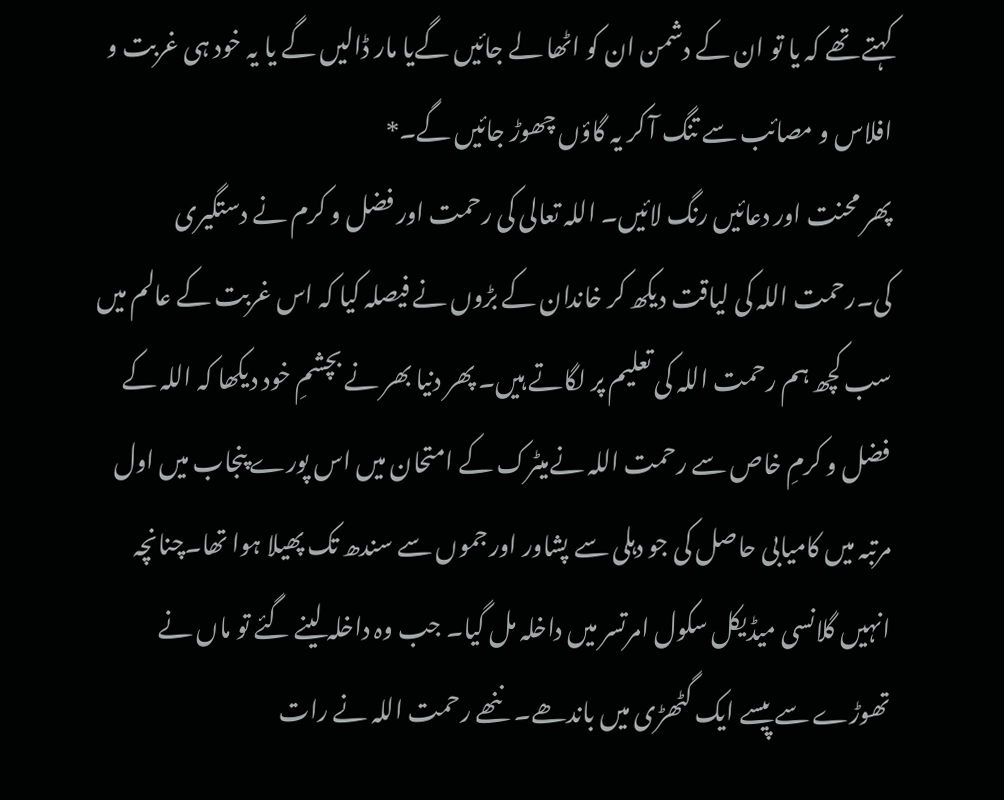کہتے تھے کہ یا تو ان کے دشمن ان کو اٹھا لے جائیں گےیا مار ڈالیں گے یا یہ خود ہی غربت و افلاس و مصائب سے تنگ آ کر یہ گاؤں چھوڑ جائیں گے۔*
پھر محنت اور دعائیں رنگ لائیں۔ اللہ تعالی کی رحمت اور فضل و کرم نے دستگیری کی۔رحمت اللہ کی لیاقت دیکھ کر خاندان کے بڑوں نے فیصلہ کیا کہ اس غربت کے عالم میں سب کچھ ہم رحمت اللہ کی تعلیم پر لگاتے ہیں۔ پھر دنیا بھر نے بچشمِ خود دیکھا کہ اللہ کے فضل و کرمِ خاص سے رحمت اللہ نےمیٹرک کے امتحان میں اس پورے پنجاب میں اول مرتبہ میں کامیابی حاصل کی جو دہلی سے پشاور اور جموں سے سندھ تک پھیلا ہوا تھا۔چنانچہ انہیں گلانسی میڈیکل سکول امرتسر میں داخلہ مل گیا۔ جب وہ داخلہ لینے گئے تو ماں نے تھوڑے سے پیسے ایک گٹھڑی میں باندھے۔ ننھے رحمت اللہ نے رات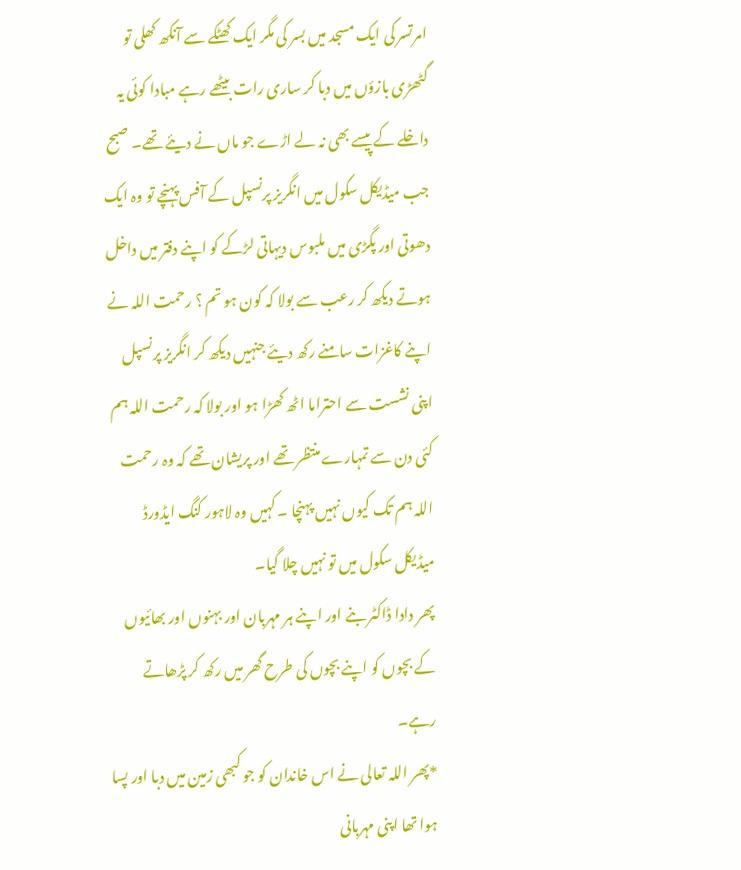امرتسر کی ایک مسجد میں بسر کی مگر ایک کھٹکے سے آنکھ کھلی تو گٹھڑی بازؤں میں دبا کر ساری رات بیٹھے رہے مبادا کوئی یہ داخلے کے پیسے بھی نہ لے اڑے جو ماں نے دیئے تھے۔ صبح جب میڈیکل سکول میں انگریز پرنسپل کے آفس پہنچے تو وہ ایک دھوتی اور پگڑی میں ملبوس دیہاتی لڑکے کو اپنے دفتر میں داخل ہوتے دیکھ کر رعب سے بولا کہ کون ہو تم ؟ رحمت اللہ نے اپنے کاغزات سامنے رکھ دیئے جنہیں دیکھ کر انگریز پرنسپل اپنی نشست سے احتراما اٹھ کھڑا ہو اور بولا کہ رحمت اللہ ہم کئی دن سے تمہارے منتظر تھے اور پریشان تھے کہ وہ رحمت اللہ ہم تک کیوں نہیں پہنچا ۔ کہیں وہ لاہور کنگ ایڈورڈ میڈیکل سکول میں تو نہیں چلا گیا۔
پھر دادا ڈاکٹر بنے اور اپنے ہر مہربان اور بہنوں اور بھائیوں کے بچوں کو اپنے بچوں کی طرح گھر میں رکھ کر پڑھاتے رہے۔
*پھر اللہ تعالی نے اس خاندان کو جو کبھی زمین میں دبا اور پسا ہوا تھا اپنی مہربانی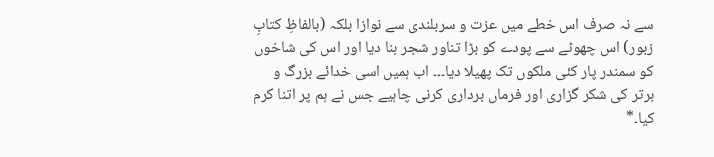سے نہ صرف اس خطے میں عزت و سربلندی سے نوازا بلکہ (بالفاظِ کتابِ زبور) اس چھوٹے سے پودے کو بڑا تناور شجر بنا دیا اور اس کی شاخوں کو سمندر پار کئی ملکوں تک پھیلا دیا۔۔۔ اب ہمیں اسی خدائے بزرگ و برتر کی شکر گزاری اور فرماں برداری کرنی چاہیے جس نے ہم پر اتنا کرم کیا۔*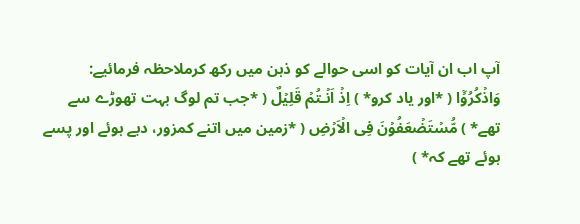آپ اب ان آیات کو اسی حوالے کو ذہن میں رکھ کرملاحظہ فرمائیے:
وَاذۡكُرُوۡۤا ( *اور یاد کرو* ) اِذۡ اَنۡـتُمۡ قَلِيۡلٌ ( *جب تم لوگ بہت تھوڑے سے تھے* ) مُّسۡتَضۡعَفُوۡنَ فِى الۡاَرۡضِ ( *زمین میں اتنے کمزور، دبے ہوئے اور پسے ہوئے تھے کہ* )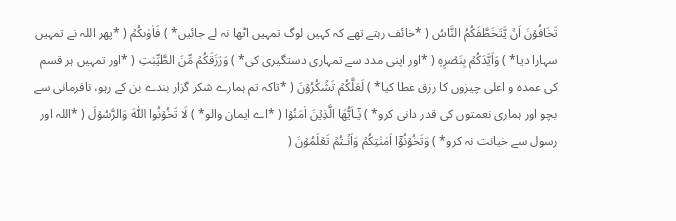تَخَافُوۡنَ اَنۡ يَّتَخَطَّفَكُمُ النَّاسُ ( *خائف رہتے تھے کہ کہیں لوگ تمہیں اٹھا نہ لے جائیں* ) فَاٰوٰٮكُمۡ ( *پھر اللہ نے تمہیں سہارا دیا* ) وَاَيَّدَكُمۡ بِنَصۡرِهٖ ( *اور اپنی مدد سے تمہاری دستگیری کی* ) وَرَزَقَكُمۡ مِّنَ الطَّيِّبٰتِ ( *اور تمہیں ہر قسم کی عمدہ و اعلی چیزوں کا رزق عطا کیا* ) لَعَلَّكُمۡ تَشۡكُرُوۡنَ ( *تاکہ تم ہمارے شکر گزار بندے بن کے رہو، نافرمانی سے بچو اور ہماری نعمتوں کی قدر دانی کرو* ) يٰۤـاَيُّهَا الَّذِيۡنَ اٰمَنُوۡا ( *اے ایمان والو* ) لَا تَخُوۡنُوا اللّٰهَ وَالرَّسُوۡلَ ( *اللہ اور رسول سے خیانت نہ کرو* ) وَتَخُوۡنُوۡۤا اَمٰنٰتِكُمۡ وَاَنۡـتُمۡ تَعۡلَمُوۡنَ (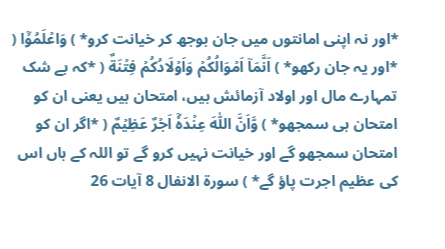*اور نہ اپنی امانتوں میں جان بوجھ کر خیانت کرو* ) وَاعۡلَمُوۡۤا ( *اور یہ جان رکھو* ) اَنَّمَاۤ اَمۡوَالُكُمۡ وَاَوۡلَادُكُمۡ فِتۡنَةٌ ( *کہ بے شک تمہارے مال اور اولاد آزمائش ہیں، امتحان ہیں یعنی ان کو امتحان ہی سمجھو* ) وَّاَنَّ اللّٰهَ عِنۡدَهٗۤ اَجۡرٌ عَظِيۡمٌ ( *اگر ان کو امتحان سمجھو گے اور خیانت نہیں کرو گے تو اللہ کے ہاں اس کی عظیم اجرت پاؤ گے* ) سورة الانفال 8 آیات 26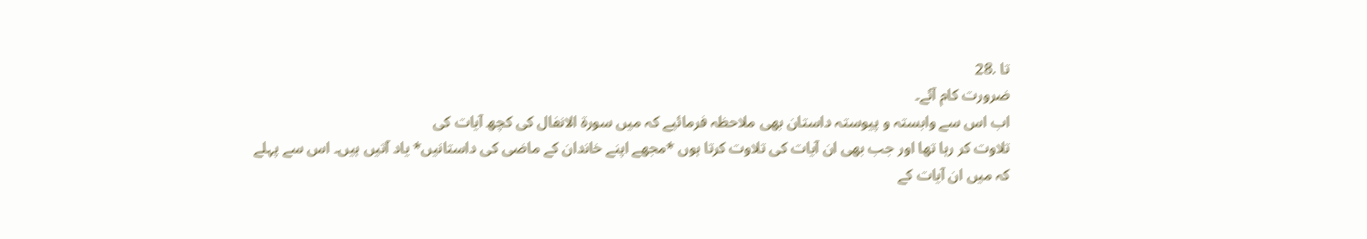تا .28
ضرورت کام آئے۔
اب اس سے وابستہ و پیوستہ داستان بھی ملاحظہ فرمائیے کہ میں سورة الانفال کی کچھ آیات کی
تلاوت کر رہا تھا اور جب بھی ان آیات کی تلاوت کرتا ہوں *مجھے اپنے خاندان کے ماضی کی داستانیں* یاد آتیں ہیں۔ اس سے پہلے کہ میں ان آیات کے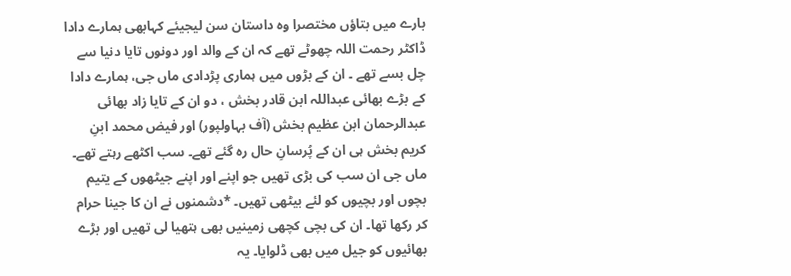بارے میں بتاؤں مختصرا وہ داستان سن لیجیئے کہابھی ہمارے دادا ڈاکٹر رحمت اللہ چھوٹے تھے کہ ان کے والد اور دونوں تایا دنیا سے چل بسے تھے ۔ ان کے بڑوں میں ہماری پڑدادی ماں جی، ہمارے دادا کے بڑے بھائی عبداللہ ابن قادر بخش ، دو ان کے تایا زاد بھائی عبدالرحمان ابن عظیم بخش (آف بہاولپور) اور فیض محمد ابنِ کریم بخش ہی ان کے پُرسانِ حال رہ گئے تھے۔ سب اکٹھے رہتے تھے۔ ماں جی ان سب کی بڑی تھیں جو اپنے اور اپنے جیٹھوں کے یتیم بچوں اور بچیوں کو لئے بیٹھی تھیں۔ *دشمنوں نے ان کا جینا حرام کر رکھا تھا۔ ان کی بچی کچھی زمینیں بھی ہتھیا لی تھیں اور بڑے بھائیوں کو جیل میں بھی ڈلوایا۔ یہ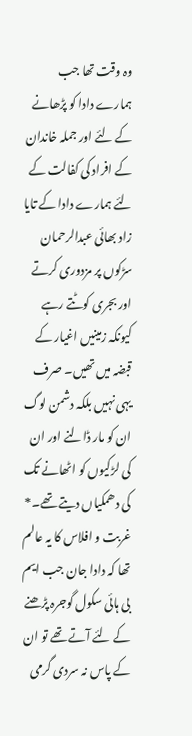وہ وقت تھا جب ہمارے دادا کو پڑھانے کے لئے اور جملہ خاندان کے افراد کی کفالت کے لئے ہمارے دادا کے تایا زاد بھائی عبدالرحمان سڑکوں پر مزدوری کرتے اور بجری کوٹتے رہے کیونکہ زمینیں اغیار کے قبضہ میں تھیں۔ صرف یہی نہیں بلکہ دشمن لوگ ان کو مار ڈالنے اور ان کی لڑکیوں کو اٹھانے تک کی دھمکیاں دیتے تھے۔* غربت و افلاس کا یہ عالم تھا کہ دادا جان جب ایم بی ہائی سکول گوجرہ پڑھنے کے لئے آتے تھے تو ان کے پاس نہ سردی گرمی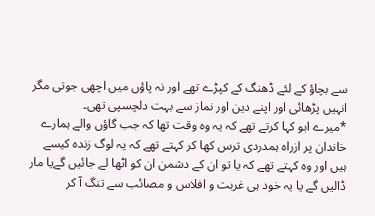سے بچاؤ کے لئے ڈھنگ کے کپڑے تھے اور نہ پاؤں میں اچھی جوتی مگر انہیں پڑھائی اور اپنے دین اور نماز سے بہت دلچسپی تھی۔
*میرے ابو کہا کرتے تھے کہ یہ وہ وقت تھا کہ جب گاؤں والے ہمارے خاندان پر ازراہ ہمدردی ترس کھا کر کہتے تھے کہ یہ لوگ زندہ کیسے ہیں اور وہ کہتے تھے کہ یا تو ان کے دشمن ان کو اٹھا لے جائیں گےیا مار ڈالیں گے یا یہ خود ہی غربت و افلاس و مصائب سے تنگ آ کر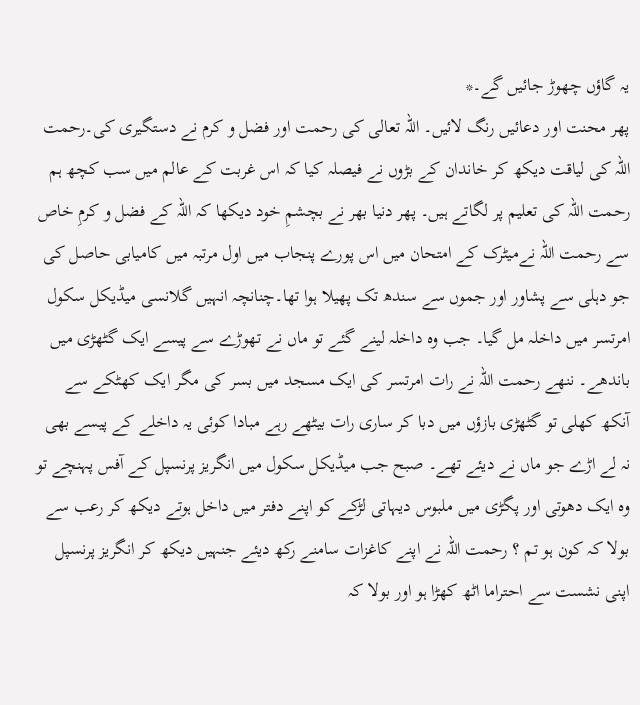یہ گاؤں چھوڑ جائیں گے۔*
پھر محنت اور دعائیں رنگ لائیں۔ اللہ تعالی کی رحمت اور فضل و کرم نے دستگیری کی۔رحمت اللہ کی لیاقت دیکھ کر خاندان کے بڑوں نے فیصلہ کیا کہ اس غربت کے عالم میں سب کچھ ہم رحمت اللہ کی تعلیم پر لگاتے ہیں۔ پھر دنیا بھر نے بچشمِ خود دیکھا کہ اللہ کے فضل و کرمِ خاص سے رحمت اللہ نےمیٹرک کے امتحان میں اس پورے پنجاب میں اول مرتبہ میں کامیابی حاصل کی جو دہلی سے پشاور اور جموں سے سندھ تک پھیلا ہوا تھا۔چنانچہ انہیں گلانسی میڈیکل سکول امرتسر میں داخلہ مل گیا۔ جب وہ داخلہ لینے گئے تو ماں نے تھوڑے سے پیسے ایک گٹھڑی میں باندھے۔ ننھے رحمت اللہ نے رات امرتسر کی ایک مسجد میں بسر کی مگر ایک کھٹکے سے آنکھ کھلی تو گٹھڑی بازؤں میں دبا کر ساری رات بیٹھے رہے مبادا کوئی یہ داخلے کے پیسے بھی نہ لے اڑے جو ماں نے دیئے تھے۔ صبح جب میڈیکل سکول میں انگریز پرنسپل کے آفس پہنچے تو وہ ایک دھوتی اور پگڑی میں ملبوس دیہاتی لڑکے کو اپنے دفتر میں داخل ہوتے دیکھ کر رعب سے بولا کہ کون ہو تم ؟ رحمت اللہ نے اپنے کاغزات سامنے رکھ دیئے جنہیں دیکھ کر انگریز پرنسپل اپنی نشست سے احتراما اٹھ کھڑا ہو اور بولا کہ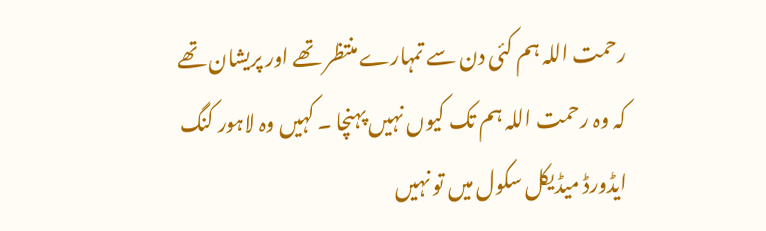رحمت اللہ ہم کئی دن سے تمہارے منتظر تھے اور پریشان تھے کہ وہ رحمت اللہ ہم تک کیوں نہیں پہنچا ۔ کہیں وہ لاہور کنگ ایڈورڈ میڈیکل سکول میں تو نہیں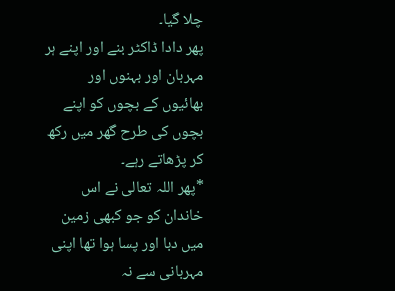چلا گیا۔
پھر دادا ڈاکٹر بنے اور اپنے ہر مہربان اور بہنوں اور بھائیوں کے بچوں کو اپنے بچوں کی طرح گھر میں رکھ کر پڑھاتے رہے۔
*پھر اللہ تعالی نے اس خاندان کو جو کبھی زمین میں دبا اور پسا ہوا تھا اپنی مہربانی سے نہ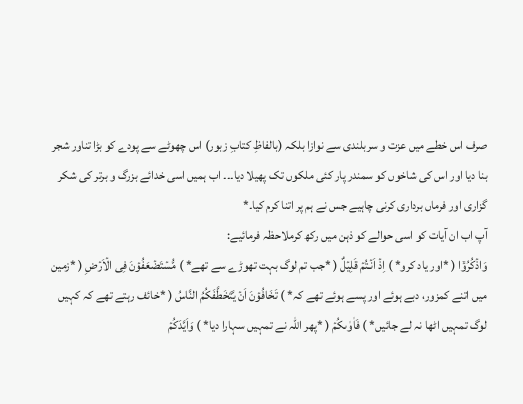صرف اس خطے میں عزت و سربلندی سے نوازا بلکہ (بالفاظِ کتابِ زبور) اس چھوٹے سے پودے کو بڑا تناور شجر بنا دیا اور اس کی شاخوں کو سمندر پار کئی ملکوں تک پھیلا دیا۔۔۔ اب ہمیں اسی خدائے بزرگ و برتر کی شکر گزاری اور فرماں برداری کرنی چاہیے جس نے ہم پر اتنا کرم کیا۔*
آپ اب ان آیات کو اسی حوالے کو ذہن میں رکھ کرملاحظہ فرمائیے:
وَاذۡكُرُوۡۤا ( *اور یاد کرو* ) اِذۡ اَنۡـتُمۡ قَلِيۡلٌ ( *جب تم لوگ بہت تھوڑے سے تھے* ) مُّسۡتَضۡعَفُوۡنَ فِى الۡاَرۡضِ ( *زمین میں اتنے کمزور، دبے ہوئے اور پسے ہوئے تھے کہ* ) تَخَافُوۡنَ اَنۡ يَّتَخَطَّفَكُمُ النَّاسُ ( *خائف رہتے تھے کہ کہیں لوگ تمہیں اٹھا نہ لے جائیں* ) فَاٰوٰٮكُمۡ ( *پھر اللہ نے تمہیں سہارا دیا* ) وَاَيَّدَكُمۡ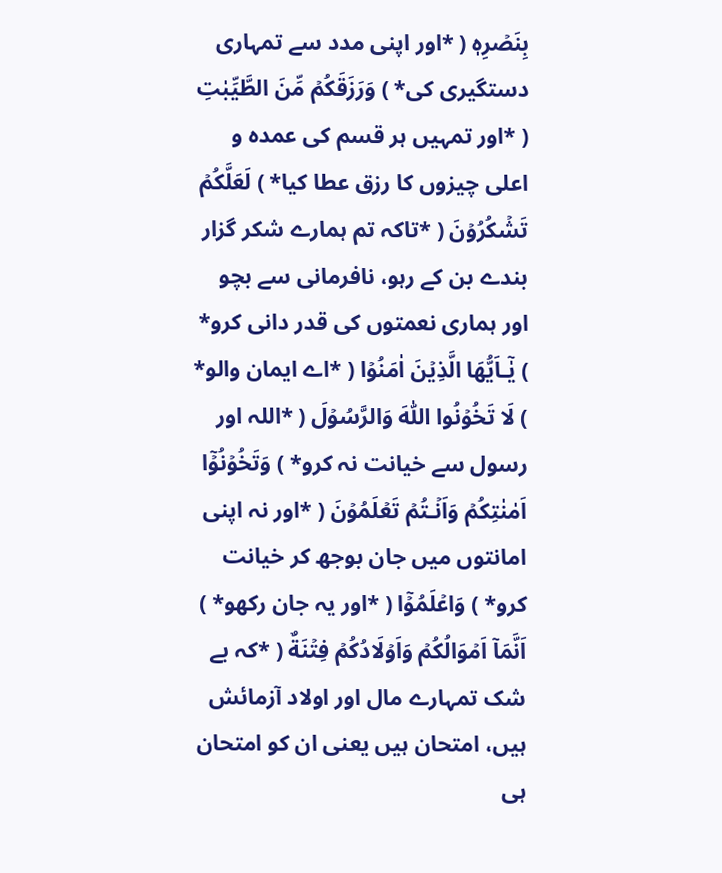بِنَصۡرِهٖ ( *اور اپنی مدد سے تمہاری دستگیری کی* ) وَرَزَقَكُمۡ مِّنَ الطَّيِّبٰتِ ( *اور تمہیں ہر قسم کی عمدہ و اعلی چیزوں کا رزق عطا کیا* ) لَعَلَّكُمۡ تَشۡكُرُوۡنَ ( *تاکہ تم ہمارے شکر گزار بندے بن کے رہو، نافرمانی سے بچو اور ہماری نعمتوں کی قدر دانی کرو* ) يٰۤـاَيُّهَا الَّذِيۡنَ اٰمَنُوۡا ( *اے ایمان والو* ) لَا تَخُوۡنُوا اللّٰهَ وَالرَّسُوۡلَ ( *اللہ اور رسول سے خیانت نہ کرو* ) وَتَخُوۡنُوۡۤا اَمٰنٰتِكُمۡ وَاَنۡـتُمۡ تَعۡلَمُوۡنَ ( *اور نہ اپنی امانتوں میں جان بوجھ کر خیانت کرو* ) وَاعۡلَمُوۡۤا ( *اور یہ جان رکھو* ) اَنَّمَاۤ اَمۡوَالُكُمۡ وَاَوۡلَادُكُمۡ فِتۡنَةٌ ( *کہ بے شک تمہارے مال اور اولاد آزمائش ہیں، امتحان ہیں یعنی ان کو امتحان ہی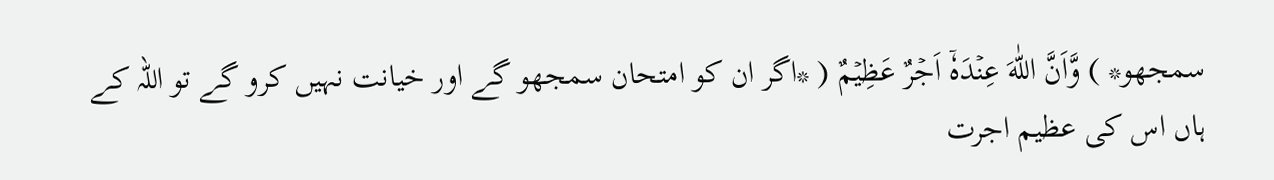سمجھو* ) وَّاَنَّ اللّٰهَ عِنۡدَهٗۤ اَجۡرٌ عَظِيۡمٌ ( *اگر ان کو امتحان سمجھو گے اور خیانت نہیں کرو گے تو اللہ کے ہاں اس کی عظیم اجرت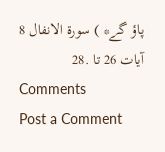پاؤ گے* ) سورة الانفال 8 آیات 26 تا .28
Comments
Post a Comment